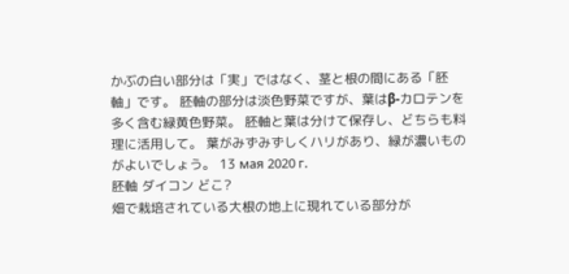かぶの白い部分は「実」ではなく、茎と根の間にある「胚軸」です。 胚軸の部分は淡色野菜ですが、葉はβ‐カロテンを多く含む緑黄色野菜。 胚軸と葉は分けて保存し、どちらも料理に活用して。 葉がみずみずしくハリがあり、緑が濃いものがよいでしょう。 13 мая 2020 г.
胚軸 ダイコン どこ?
畑で栽培されている大根の地上に現れている部分が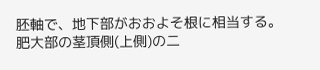胚軸で、地下部がおおよそ根に相当する。 肥大部の茎頂側(上側)の二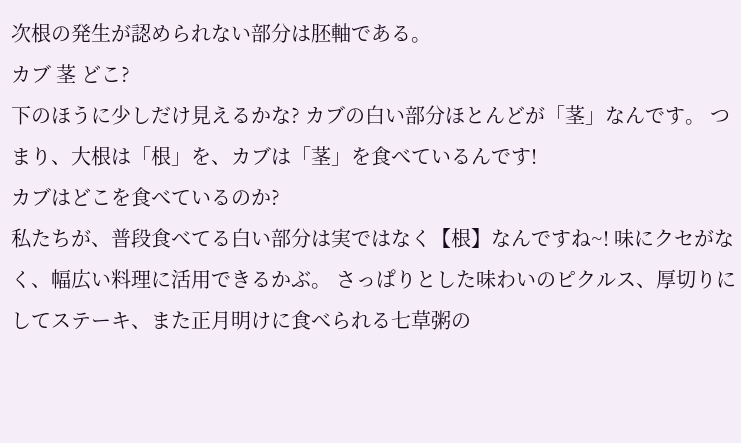次根の発生が認められない部分は胚軸である。
カブ 茎 どこ?
下のほうに少しだけ見えるかな? カブの白い部分ほとんどが「茎」なんです。 つまり、大根は「根」を、カブは「茎」を食べているんです!
カブはどこを食べているのか?
私たちが、普段食べてる白い部分は実ではなく【根】なんですね~! 味にクセがなく、幅広い料理に活用できるかぶ。 さっぱりとした味わいのピクルス、厚切りにしてステーキ、また正月明けに食べられる七草粥の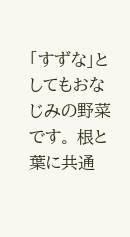「すずな」としてもおなじみの野菜です。 根と葉に共通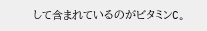して含まれているのがビタミンC。